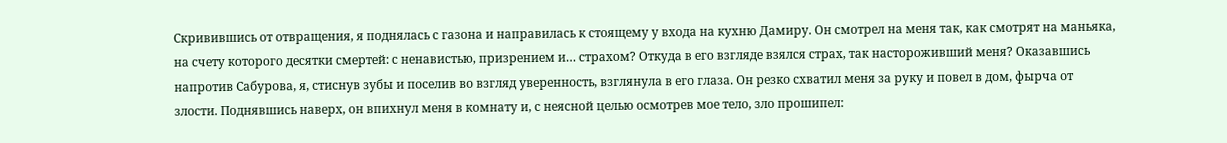Скривившись от отвращения, я поднялась с газона и направилась к стоящему у входа на кухню Дамиру. Он смотрел на меня так, как смотрят на маньяка, на счету которого десятки смертей: с ненавистью, призрением и… страхом? Откуда в его взгляде взялся страх, так настороживший меня? Оказавшись напротив Сабурова, я, стиснув зубы и поселив во взгляд уверенность, взглянула в его глаза. Он резко схватил меня за руку и повел в дом, фырча от злости. Поднявшись наверх, он впихнул меня в комнату и, с неясной целью осмотрев мое тело, зло прошипел: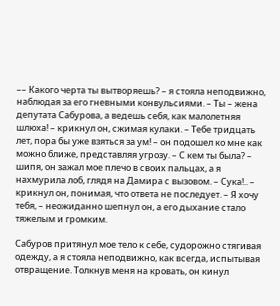–– Какого черта ты вытворяешь? – я стояла неподвижно, наблюдая за его гневными конвульсиями. – Ты – жена депутата Сабурова, а ведешь себя, как малолетняя шлюха! – крикнул он, сжимая кулаки. – Тебе тридцать лет, пора бы уже взяться за ум! – он подошел ко мне как можно ближе, представляя угрозу. – С кем ты была? – шипя, он зажал мое плечо в своих пальцах, а я нахмурила лоб, глядя на Дамира с вызовом. – Сука!.. – крикнул он, понимая, что ответа не последует. – Я хочу тебя, – неожиданно шепнул он, а его дыхание стало тяжелым и громким.

Сабуров притянул мое тело к себе, судорожно стягивая одежду, а я стояла неподвижно, как всегда, испытывая отвращение. Толкнув меня на кровать, он кинул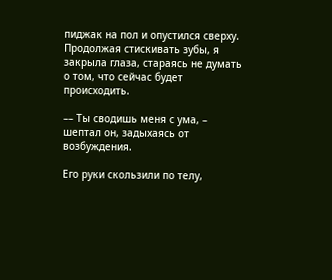пиджак на пол и опустился сверху. Продолжая стискивать зубы, я закрыла глаза, стараясь не думать о том, что сейчас будет происходить.

–– Ты сводишь меня с ума, – шептал он, задыхаясь от возбуждения.

Его руки скользили по телу,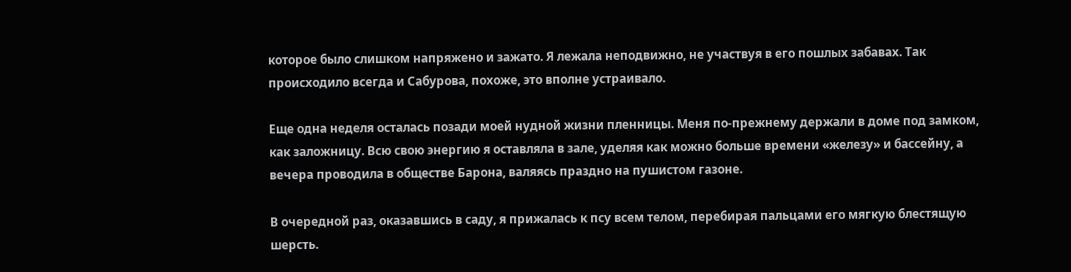которое было слишком напряжено и зажато. Я лежала неподвижно, не участвуя в его пошлых забавах. Так происходило всегда и Сабурова, похоже, это вполне устраивало.

Еще одна неделя осталась позади моей нудной жизни пленницы. Меня по-прежнему держали в доме под замком, как заложницу. Всю свою энергию я оставляла в зале, уделяя как можно больше времени «железу» и бассейну, а вечера проводила в обществе Барона, валяясь праздно на пушистом газоне.

В очередной раз, оказавшись в саду, я прижалась к псу всем телом, перебирая пальцами его мягкую блестящую шерсть.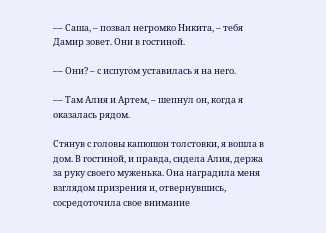–– Саша, – позвал негромко Никита, – тебя Дамир зовет. Они в гостиной.

–– Они? – с испугом уставилась я на него.

–– Там Алия и Артем, – шепнул он, когда я оказалась рядом.

Стянув с головы капюшон толстовки, я вошла в дом. В гостиной, и правда, сидела Алия, держа за руку своего муженька. Она наградила меня взглядом призрения и, отвернувшись, сосредоточила свое внимание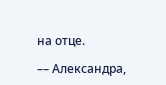на отце.

–– Александра,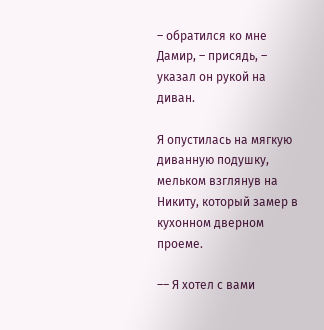– обратился ко мне Дамир, – присядь, – указал он рукой на диван.

Я опустилась на мягкую диванную подушку, мельком взглянув на Никиту, который замер в кухонном дверном проеме.

–– Я хотел с вами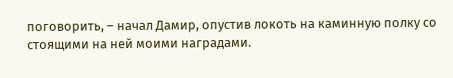поговорить, – начал Дамир, опустив локоть на каминную полку со стоящими на ней моими наградами.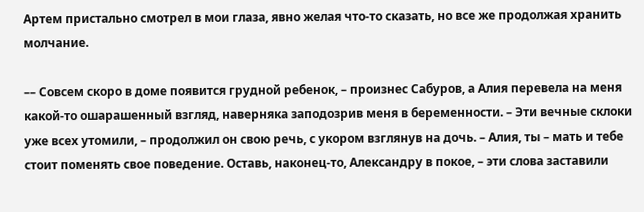Артем пристально смотрел в мои глаза, явно желая что-то сказать, но все же продолжая хранить молчание.

–– Совсем скоро в доме появится грудной ребенок, – произнес Сабуров, а Алия перевела на меня какой-то ошарашенный взгляд, наверняка заподозрив меня в беременности. – Эти вечные склоки уже всех утомили, – продолжил он свою речь, с укором взглянув на дочь. – Алия, ты – мать и тебе стоит поменять свое поведение. Оставь, наконец-то, Александру в покое, – эти слова заставили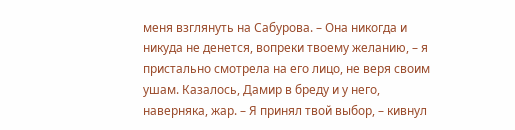меня взглянуть на Сабурова. – Она никогда и никуда не денется, вопреки твоему желанию, – я пристально смотрела на его лицо, не веря своим ушам. Казалось, Дамир в бреду и у него, наверняка, жар. – Я принял твой выбор, – кивнул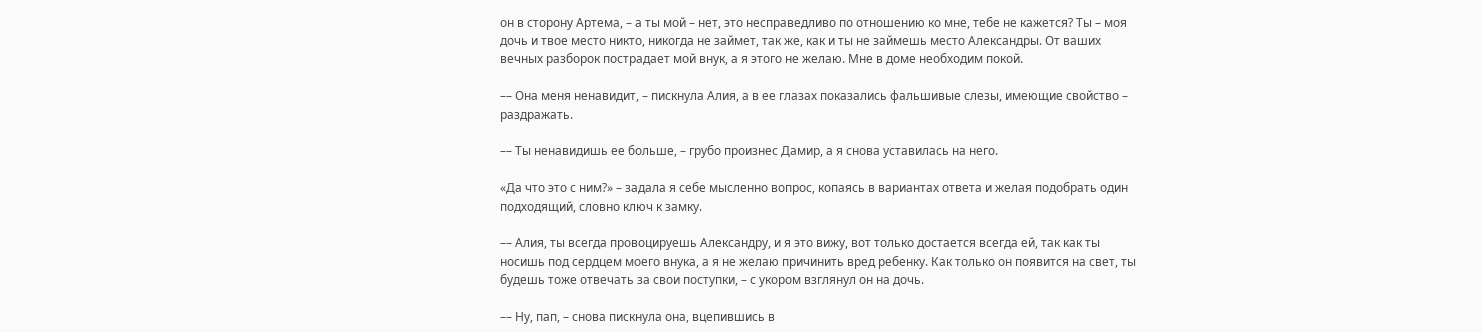он в сторону Артема, – а ты мой – нет, это несправедливо по отношению ко мне, тебе не кажется? Ты – моя дочь и твое место никто, никогда не займет, так же, как и ты не займешь место Александры. От ваших вечных разборок пострадает мой внук, а я этого не желаю. Мне в доме необходим покой.

–– Она меня ненавидит, – пискнула Алия, а в ее глазах показались фальшивые слезы, имеющие свойство – раздражать.

–– Ты ненавидишь ее больше, – грубо произнес Дамир, а я снова уставилась на него.

«Да что это с ним?» – задала я себе мысленно вопрос, копаясь в вариантах ответа и желая подобрать один подходящий, словно ключ к замку.

–– Алия, ты всегда провоцируешь Александру, и я это вижу, вот только достается всегда ей, так как ты носишь под сердцем моего внука, а я не желаю причинить вред ребенку. Как только он появится на свет, ты будешь тоже отвечать за свои поступки, – с укором взглянул он на дочь.

–– Ну, пап, – снова пискнула она, вцепившись в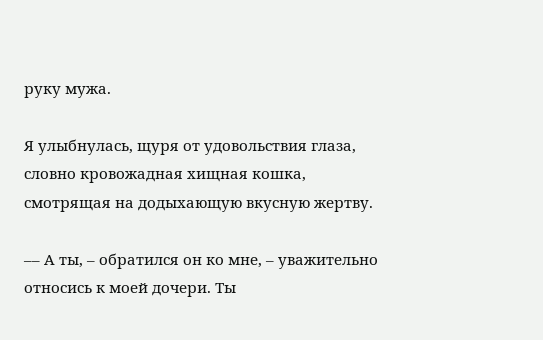руку мужа.

Я улыбнулась, щуря от удовольствия глаза, словно кровожадная хищная кошка, смотрящая на додыхающую вкусную жертву.

–– А ты, – обратился он ко мне, – уважительно относись к моей дочери. Ты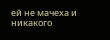ей не мачеха и никакого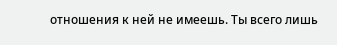отношения к ней не имеешь. Ты всего лишь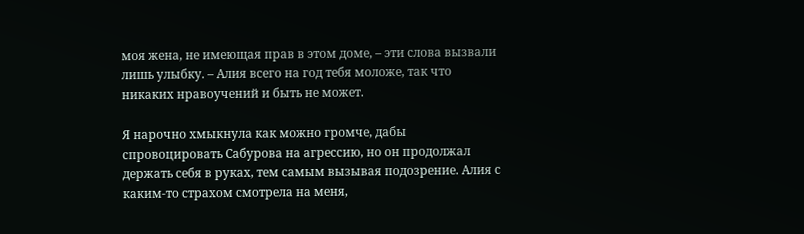моя жена, не имеющая прав в этом доме, – эти слова вызвали лишь улыбку. – Алия всего на год тебя моложе, так что никаких нравоучений и быть не может.

Я нарочно хмыкнула как можно громче, дабы спровоцировать Сабурова на агрессию, но он продолжал держать себя в руках, тем самым вызывая подозрение. Алия с каким-то страхом смотрела на меня,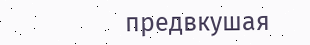предвкушая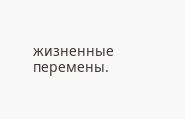жизненные перемены.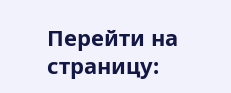Перейти на страницу: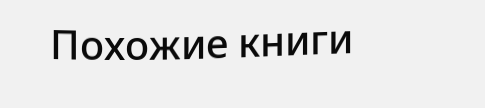Похожие книги